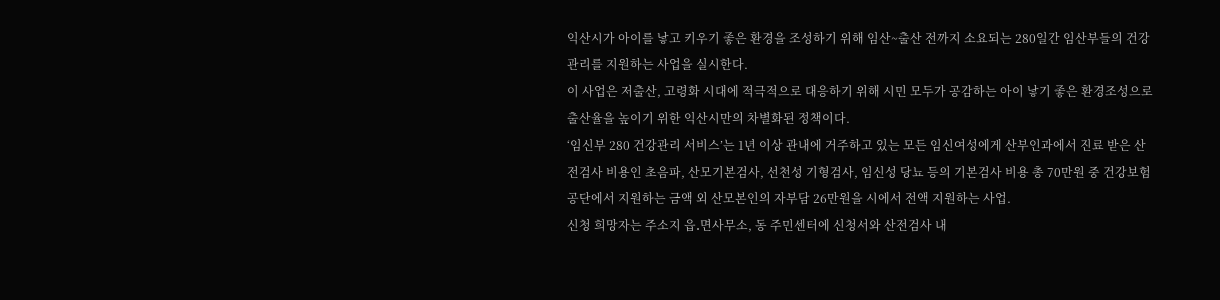익산시가 아이를 낳고 키우기 좋은 환경을 조성하기 위해 임산~출산 전까지 소요되는 280일간 임산부들의 건강관리를 지원하는 사업을 실시한다.
이 사업은 저출산, 고령화 시대에 적극적으로 대응하기 위해 시민 모두가 공감하는 아이 낳기 좋은 환경조성으로 출산율을 높이기 위한 익산시만의 차별화된 정책이다.
‘임신부 280 건강관리 서비스’는 1년 이상 관내에 거주하고 있는 모든 임신여성에게 산부인과에서 진료 받은 산전검사 비용인 초음파, 산모기본검사, 선천성 기형검사, 임신성 당뇨 등의 기본검사 비용 총 70만원 중 건강보험공단에서 지원하는 금액 외 산모본인의 자부담 26만원을 시에서 전액 지원하는 사업.
신청 희망자는 주소지 읍․면사무소, 동 주민센터에 신청서와 산전검사 내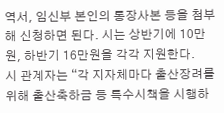역서, 임신부 본인의 통장사본 등을 첨부해 신청하면 된다. 시는 상반기에 10만원, 하반기 16만원을 각각 지원한다.
시 관계자는 “각 지자체마다 출산장려를 위해 출산축하금 등 특수시책을 시행하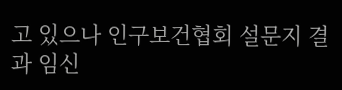고 있으나 인구보건협회 설문지 결과 임신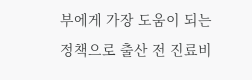부에게 가장 도움이 되는 정책으로 출산 전 진료비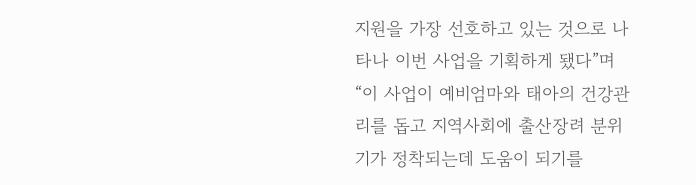지원을 가장 선호하고 있는 것으로 나타나 이번 사업을 기획하게 됐다”며 “이 사업이 예비엄마와 태아의 건강관리를 돕고 지역사회에 출산장려 분위기가 정착되는데 도움이 되기를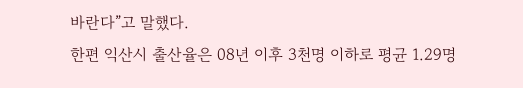바란다”고 말했다.
한편 익산시 출산율은 08년 이후 3천명 이하로 평균 1.29명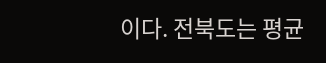이다. 전북도는 평균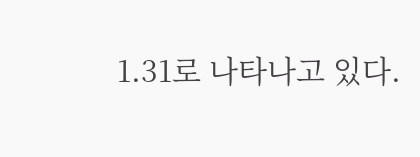1.31로 나타나고 있다.